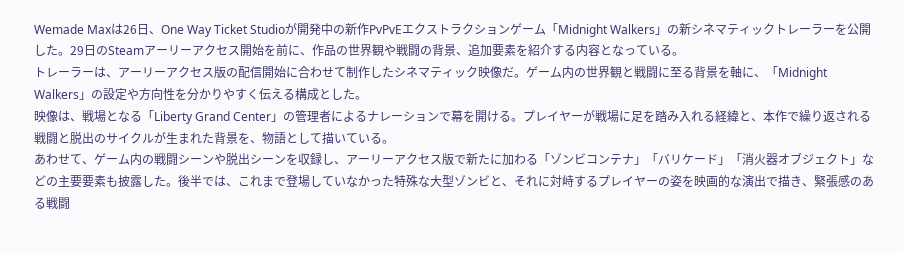Wemade Maxは26日、One Way Ticket Studioが開発中の新作PvPvEエクストラクションゲーム「Midnight Walkers」の新シネマティックトレーラーを公開した。29日のSteamアーリーアクセス開始を前に、作品の世界観や戦闘の背景、追加要素を紹介する内容となっている。
トレーラーは、アーリーアクセス版の配信開始に合わせて制作したシネマティック映像だ。ゲーム内の世界観と戦闘に至る背景を軸に、「Midnight Walkers」の設定や方向性を分かりやすく伝える構成とした。
映像は、戦場となる「Liberty Grand Center」の管理者によるナレーションで幕を開ける。プレイヤーが戦場に足を踏み入れる経緯と、本作で繰り返される戦闘と脱出のサイクルが生まれた背景を、物語として描いている。
あわせて、ゲーム内の戦闘シーンや脱出シーンを収録し、アーリーアクセス版で新たに加わる「ゾンビコンテナ」「バリケード」「消火器オブジェクト」などの主要要素も披露した。後半では、これまで登場していなかった特殊な大型ゾンビと、それに対峙するプレイヤーの姿を映画的な演出で描き、緊張感のある戦闘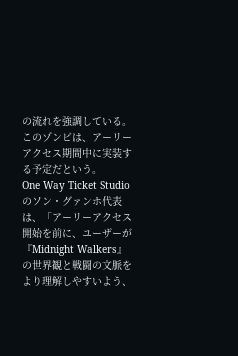の流れを強調している。このゾンビは、アーリーアクセス期間中に実装する予定だという。
One Way Ticket Studioのソン・グァンホ代表は、「アーリーアクセス開始を前に、ユーザーが『Midnight Walkers』の世界観と戦闘の文脈をより理解しやすいよう、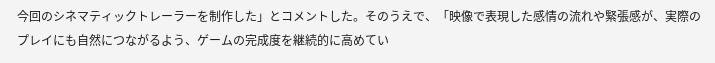今回のシネマティックトレーラーを制作した」とコメントした。そのうえで、「映像で表現した感情の流れや緊張感が、実際のプレイにも自然につながるよう、ゲームの完成度を継続的に高めてい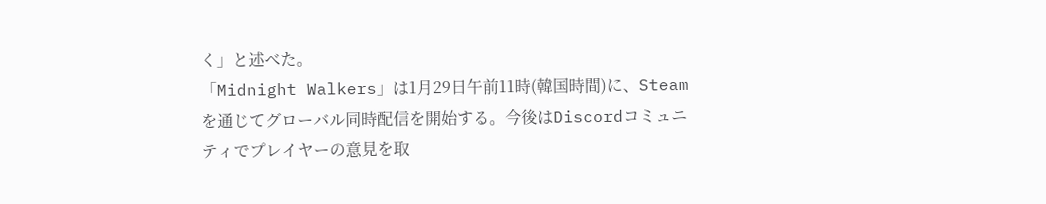く」と述べた。
「Midnight Walkers」は1月29日午前11時(韓国時間)に、Steamを通じてグローバル同時配信を開始する。今後はDiscordコミュニティでプレイヤーの意見を取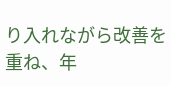り入れながら改善を重ね、年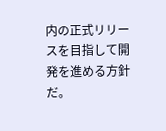内の正式リリースを目指して開発を進める方針だ。